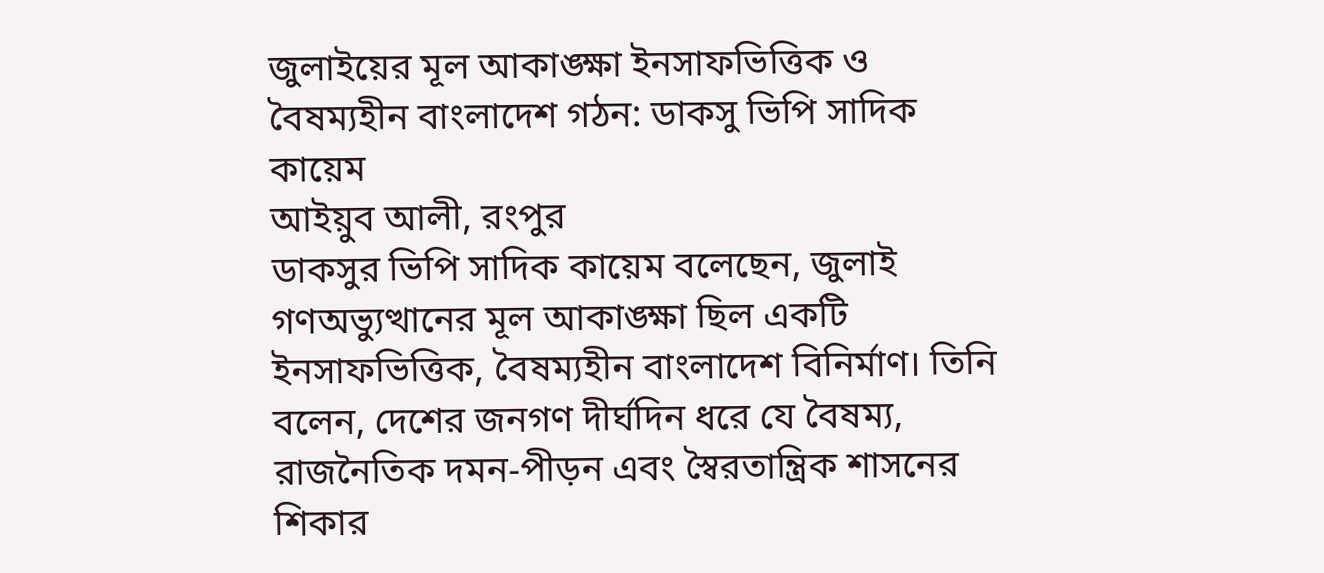জুলাইয়ের মূল আকাঙ্ক্ষা ইনসাফভিত্তিক ও বৈষম্যহীন বাংলাদেশ গঠন: ডাকসু ভিপি সাদিক কায়েম
আইয়ুব আলী, রংপুর
ডাকসুর ভিপি সাদিক কায়েম বলেছেন, জুলাই গণঅভ্যুত্থানের মূল আকাঙ্ক্ষা ছিল একটি ইনসাফভিত্তিক, বৈষম্যহীন বাংলাদেশ বিনির্মাণ। তিনি বলেন, দেশের জনগণ দীর্ঘদিন ধরে যে বৈষম্য, রাজনৈতিক দমন-পীড়ন এবং স্বৈরতান্ত্রিক শাসনের শিকার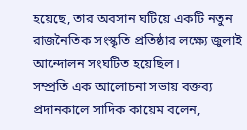হয়েছে, তার অবসান ঘটিয়ে একটি নতুন রাজনৈতিক সংস্কৃতি প্রতিষ্ঠার লক্ষ্যে জুলাই আন্দোলন সংঘটিত হয়েছিল।
সম্প্রতি এক আলোচনা সভায় বক্তব্য প্রদানকালে সাদিক কায়েম বলেন,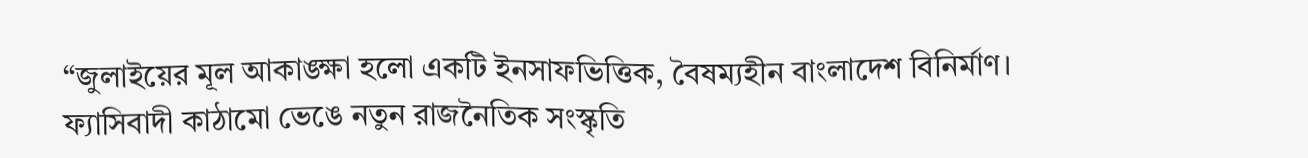“জুলাইয়ের মূল আকাঙ্ক্ষা হলো একটি ইনসাফভিত্তিক, বৈষম্যহীন বাংলাদেশ বিনির্মাণ। ফ্যাসিবাদী কাঠামো ভেঙে নতুন রাজনৈতিক সংস্কৃতি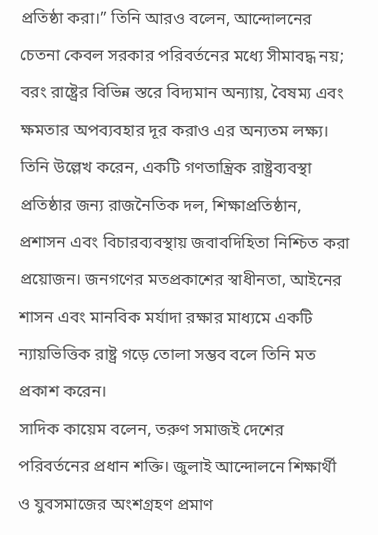প্রতিষ্ঠা করা।” তিনি আরও বলেন, আন্দোলনের চেতনা কেবল সরকার পরিবর্তনের মধ্যে সীমাবদ্ধ নয়; বরং রাষ্ট্রের বিভিন্ন স্তরে বিদ্যমান অন্যায়, বৈষম্য এবং ক্ষমতার অপব্যবহার দূর করাও এর অন্যতম লক্ষ্য।
তিনি উল্লেখ করেন, একটি গণতান্ত্রিক রাষ্ট্রব্যবস্থা প্রতিষ্ঠার জন্য রাজনৈতিক দল, শিক্ষাপ্রতিষ্ঠান, প্রশাসন এবং বিচারব্যবস্থায় জবাবদিহিতা নিশ্চিত করা প্রয়োজন। জনগণের মতপ্রকাশের স্বাধীনতা, আইনের শাসন এবং মানবিক মর্যাদা রক্ষার মাধ্যমে একটি ন্যায়ভিত্তিক রাষ্ট্র গড়ে তোলা সম্ভব বলে তিনি মত প্রকাশ করেন।
সাদিক কায়েম বলেন, তরুণ সমাজই দেশের পরিবর্তনের প্রধান শক্তি। জুলাই আন্দোলনে শিক্ষার্থী ও যুবসমাজের অংশগ্রহণ প্রমাণ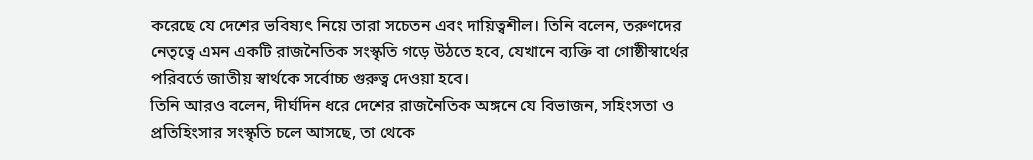করেছে যে দেশের ভবিষ্যৎ নিয়ে তারা সচেতন এবং দায়িত্বশীল। তিনি বলেন, তরুণদের নেতৃত্বে এমন একটি রাজনৈতিক সংস্কৃতি গড়ে উঠতে হবে, যেখানে ব্যক্তি বা গোষ্ঠীস্বার্থের পরিবর্তে জাতীয় স্বার্থকে সর্বোচ্চ গুরুত্ব দেওয়া হবে।
তিনি আরও বলেন, দীর্ঘদিন ধরে দেশের রাজনৈতিক অঙ্গনে যে বিভাজন, সহিংসতা ও প্রতিহিংসার সংস্কৃতি চলে আসছে, তা থেকে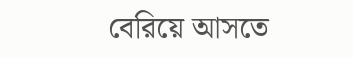বেরিয়ে আসতে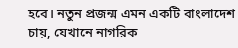হবে। নতুন প্রজন্ম এমন একটি বাংলাদেশ চায়, যেখানে নাগরিক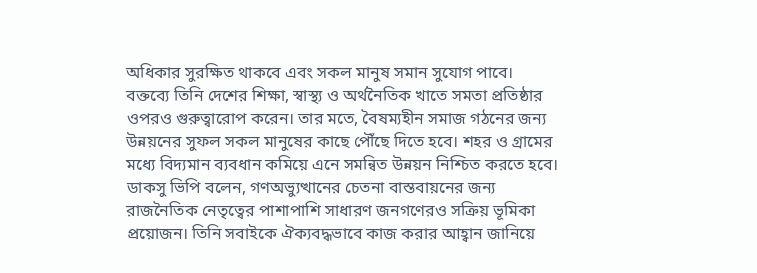অধিকার সুরক্ষিত থাকবে এবং সকল মানুষ সমান সুযোগ পাবে।
বক্তব্যে তিনি দেশের শিক্ষা, স্বাস্থ্য ও অর্থনৈতিক খাতে সমতা প্রতিষ্ঠার ওপরও গুরুত্বারোপ করেন। তার মতে, বৈষম্যহীন সমাজ গঠনের জন্য উন্নয়নের সুফল সকল মানুষের কাছে পৌঁছে দিতে হবে। শহর ও গ্রামের মধ্যে বিদ্যমান ব্যবধান কমিয়ে এনে সমন্বিত উন্নয়ন নিশ্চিত করতে হবে।
ডাকসু ভিপি বলেন, গণঅভ্যুত্থানের চেতনা বাস্তবায়নের জন্য রাজনৈতিক নেতৃত্বের পাশাপাশি সাধারণ জনগণেরও সক্রিয় ভূমিকা প্রয়োজন। তিনি সবাইকে ঐক্যবদ্ধভাবে কাজ করার আহ্বান জানিয়ে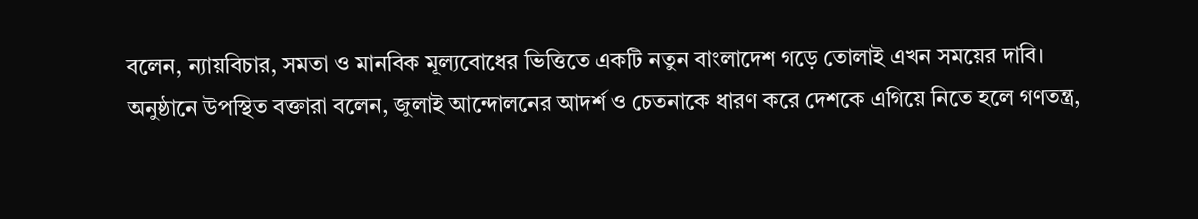বলেন, ন্যায়বিচার, সমতা ও মানবিক মূল্যবোধের ভিত্তিতে একটি নতুন বাংলাদেশ গড়ে তোলাই এখন সময়ের দাবি।
অনুষ্ঠানে উপস্থিত বক্তারা বলেন, জুলাই আন্দোলনের আদর্শ ও চেতনাকে ধারণ করে দেশকে এগিয়ে নিতে হলে গণতন্ত্র,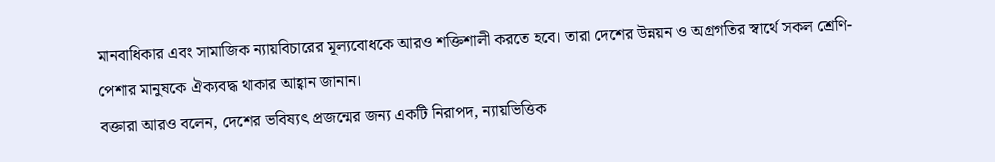মানবাধিকার এবং সামাজিক ন্যায়বিচারের মূল্যবোধকে আরও শক্তিশালী করতে হবে। তারা দেশের উন্নয়ন ও অগ্রগতির স্বার্থে সকল শ্রেণি-পেশার মানুষকে ঐক্যবদ্ধ থাকার আহ্বান জানান।
বক্তারা আরও বলেন, দেশের ভবিষ্যৎ প্রজন্মের জন্য একটি নিরাপদ, ন্যায়ভিত্তিক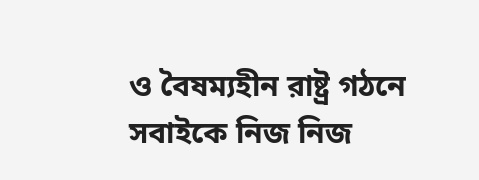ও বৈষম্যহীন রাষ্ট্র গঠনে সবাইকে নিজ নিজ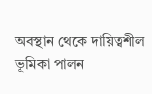অবস্থান থেকে দায়িত্বশীল ভূমিকা পালন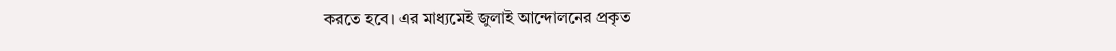করতে হবে। এর মাধ্যমেই জুলাই আন্দোলনের প্রকৃত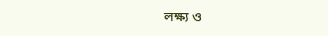লক্ষ্য ও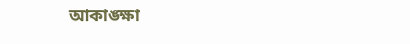আকাঙ্ক্ষা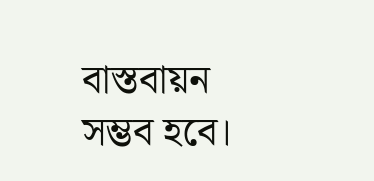বাস্তবায়ন সম্ভব হবে।